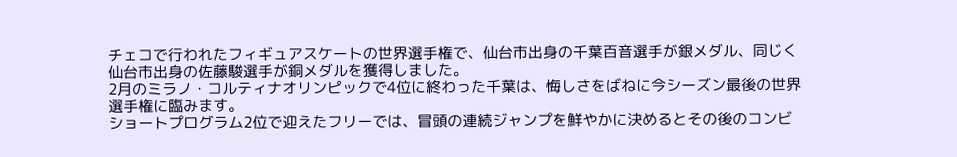チェコで行われたフィギュアスケートの世界選手権で、仙台市出身の千葉百音選手が銀メダル、同じく仙台市出身の佐藤駿選手が銅メダルを獲得しました。
2月のミラノ・コルティナオリンピックで4位に終わった千葉は、悔しさをばねに今シーズン最後の世界選手権に臨みます。
ショートプログラム2位で迎えたフリーでは、冒頭の連続ジャンプを鮮やかに決めるとその後のコンビ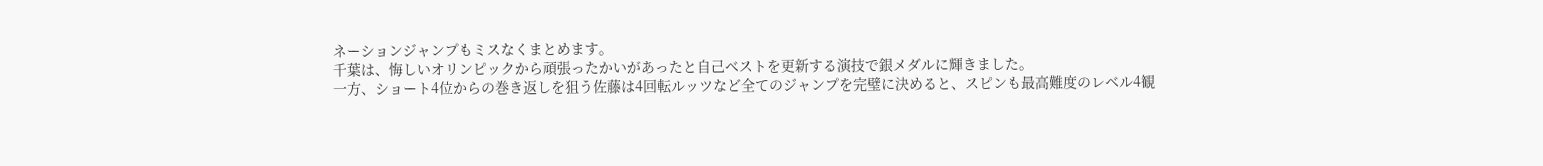ネーションジャンプもミスなくまとめます。
千葉は、悔しいオリンピックから頑張ったかいがあったと自己ベストを更新する演技で銀メダルに輝きました。
一方、ショート4位からの巻き返しを狙う佐藤は4回転ルッツなど全てのジャンプを完璧に決めると、スピンも最高難度のレベル4観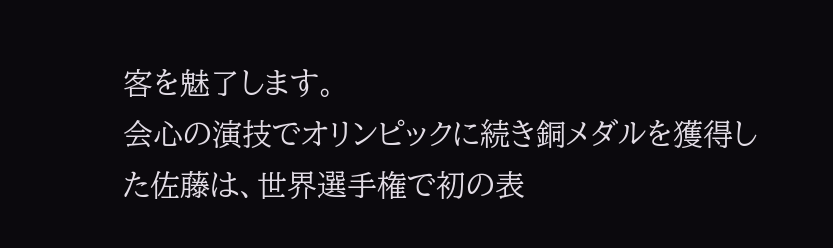客を魅了します。
会心の演技でオリンピックに続き銅メダルを獲得した佐藤は、世界選手権で初の表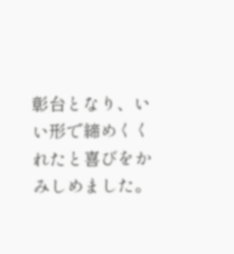彰台となり、いい形で締めくくれたと喜びをかみしめました。